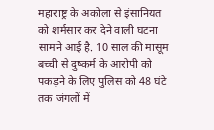महाराष्ट्र के अकोला से इंसानियत को शर्मसार कर देने वाली घटना सामने आई है. 10 साल की मासूम बच्ची से दुष्कर्म के आरोपी को पकड़ने के लिए पुलिस को 48 घंटे तक जंगलों में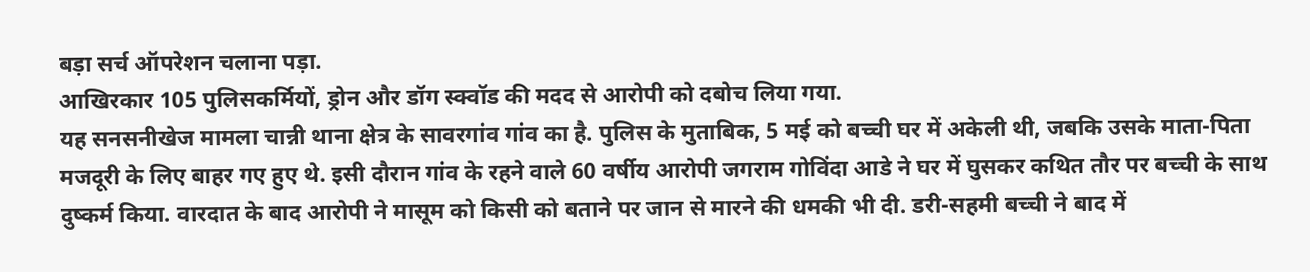बड़ा सर्च ऑपरेशन चलाना पड़ा.
आखिरकार 105 पुलिसकर्मियों, ड्रोन और डॉग स्क्वॉड की मदद से आरोपी को दबोच लिया गया.
यह सनसनीखेज मामला चान्नी थाना क्षेत्र के सावरगांव गांव का है. पुलिस के मुताबिक, 5 मई को बच्ची घर में अकेली थी, जबकि उसके माता-पिता मजदूरी के लिए बाहर गए हुए थे. इसी दौरान गांव के रहने वाले 60 वर्षीय आरोपी जगराम गोविंदा आडे ने घर में घुसकर कथित तौर पर बच्ची के साथ दुष्कर्म किया. वारदात के बाद आरोपी ने मासूम को किसी को बताने पर जान से मारने की धमकी भी दी. डरी-सहमी बच्ची ने बाद में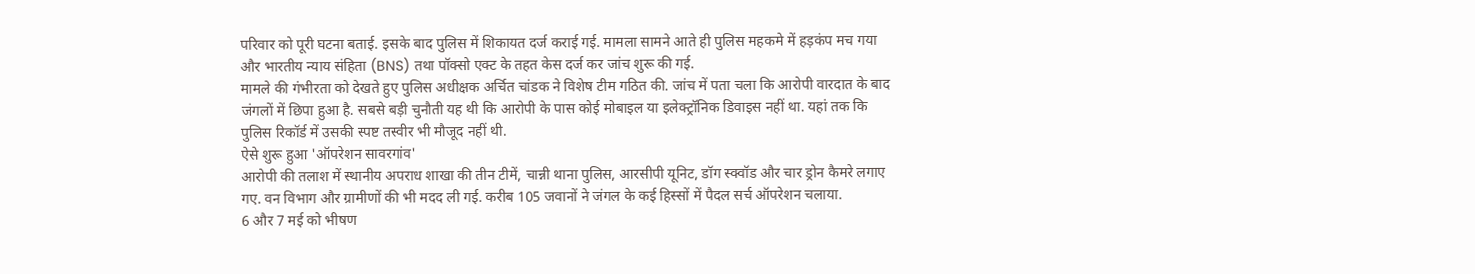परिवार को पूरी घटना बताई. इसके बाद पुलिस में शिकायत दर्ज कराई गई. मामला सामने आते ही पुलिस महकमे में हड़कंप मच गया और भारतीय न्याय संहिता (BNS) तथा पॉक्सो एक्ट के तहत केस दर्ज कर जांच शुरू की गई.
मामले की गंभीरता को देखते हुए पुलिस अधीक्षक अर्चित चांडक ने विशेष टीम गठित की. जांच में पता चला कि आरोपी वारदात के बाद जंगलों में छिपा हुआ है. सबसे बड़ी चुनौती यह थी कि आरोपी के पास कोई मोबाइल या इलेक्ट्रॉनिक डिवाइस नहीं था. यहां तक कि पुलिस रिकॉर्ड में उसकी स्पष्ट तस्वीर भी मौजूद नहीं थी.
ऐसे शुरू हुआ 'ऑपरेशन सावरगांव'
आरोपी की तलाश में स्थानीय अपराध शाखा की तीन टीमें, चान्नी थाना पुलिस, आरसीपी यूनिट, डॉग स्क्वॉड और चार ड्रोन कैमरे लगाए गए. वन विभाग और ग्रामीणों की भी मदद ली गई. करीब 105 जवानों ने जंगल के कई हिस्सों में पैदल सर्च ऑपरेशन चलाया.
6 और 7 मई को भीषण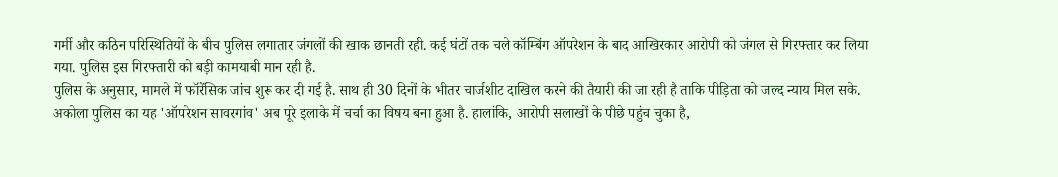गर्मी और कठिन परिस्थितियों के बीच पुलिस लगातार जंगलों की खाक छानती रही. कई घंटों तक चले कॉम्बिंग ऑपरेशन के बाद आखिरकार आरोपी को जंगल से गिरफ्तार कर लिया गया. पुलिस इस गिरफ्तारी को बड़ी कामयाबी मान रही है.
पुलिस के अनुसार, मामले में फॉरेंसिक जांच शुरू कर दी गई है. साथ ही 30 दिनों के भीतर चार्जशीट दाखिल करने की तैयारी की जा रही है ताकि पीड़िता को जल्द न्याय मिल सके.
अकोला पुलिस का यह 'ऑपरेशन सावरगांव' अब पूरे इलाके में चर्चा का विषय बना हुआ है. हालांकि, आरोपी सलाखों के पीछे पहुंच चुका है,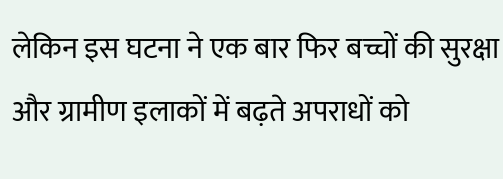लेकिन इस घटना ने एक बार फिर बच्चों की सुरक्षा और ग्रामीण इलाकों में बढ़ते अपराधों को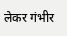लेकर गंभीर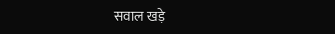सवाल खड़े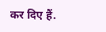कर दिए हैं.